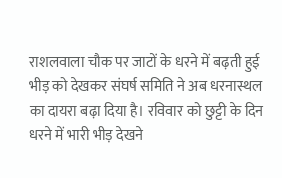राशलवाला चौक पर जाटों के धरने में बढ़ती हुई भीड़ को देखकर संघर्ष समिति ने अब धरनास्थल का दायरा बढ़ा दिया है। रविवार को छुट्टी के दिन धरने में भारी भीड़ देखने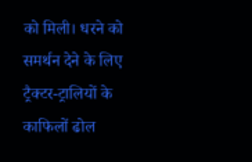को मिली। धरने को समर्थन देने के लिए ट्रैक्टर-ट्रालियों के काफिलों ढोल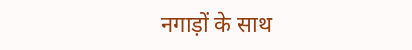नगाड़ों के साथ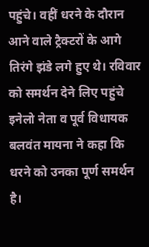पहुंचे। वहीं धरने के दौरान आने वाले ट्रैक्टरों के आगे तिरंगे झंडे लगे हुए थे। रविवार को समर्थन देने लिए पहुंचे इनेलो नेता व पूर्व विधायक बलवंत मायना ने कहा कि धरने को उनका पूर्ण समर्थन है।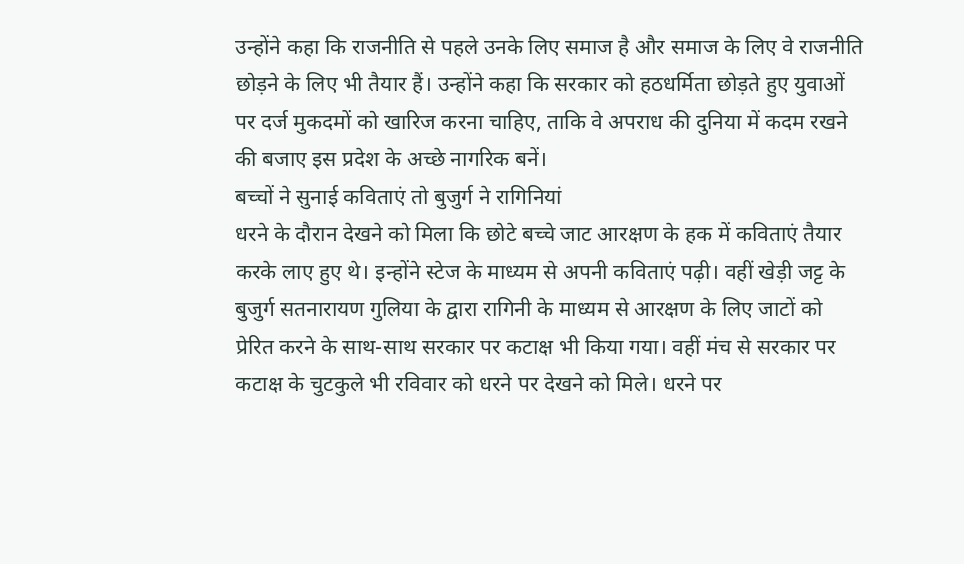उन्होंने कहा कि राजनीति से पहले उनके लिए समाज है और समाज के लिए वे राजनीति छोड़ने के लिए भी तैयार हैं। उन्होंने कहा कि सरकार को हठधर्मिता छोड़ते हुए युवाओं पर दर्ज मुकदमों को खारिज करना चाहिए, ताकि वे अपराध की दुनिया में कदम रखने की बजाए इस प्रदेश के अच्छे नागरिक बनें।
बच्चों ने सुनाई कविताएं तो बुजुर्ग ने रागिनियां
धरने के दौरान देखने को मिला कि छोटे बच्चे जाट आरक्षण के हक में कविताएं तैयार करके लाए हुए थे। इन्होंने स्टेज के माध्यम से अपनी कविताएं पढ़ी। वहीं खेड़ी जट्ट के बुजुर्ग सतनारायण गुलिया के द्वारा रागिनी के माध्यम से आरक्षण के लिए जाटों को प्रेरित करने के साथ-साथ सरकार पर कटाक्ष भी किया गया। वहीं मंच से सरकार पर कटाक्ष के चुटकुले भी रविवार को धरने पर देखने को मिले। धरने पर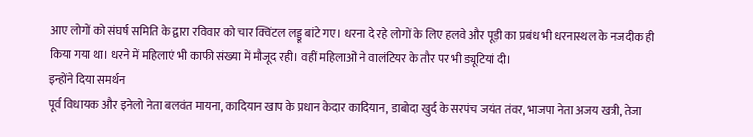आए लोगों को संघर्ष समिति के द्वारा रविवार को चार क्विंटल लड्डू बांटे गए। धरना दे रहे लोगों के लिए हलवे और पूड़ी का प्रबंध भी धरनास्थल के नजदीक ही किया गया था। धरने में महिलाएं भी काफी संख्या में मौजूद रही। वहीं महिलाओं ने वालंटियर के तौर पर भी ड्यूटियां दी।
इन्होंने दिया समर्थन
पूर्व विधायक और इनेलो नेता बलवंत मायना, कादियान खाप के प्रधान केदार कादियान, डाबोदा खुर्द के सरपंच जयंत तंवर, भाजपा नेता अजय खत्री, तेजा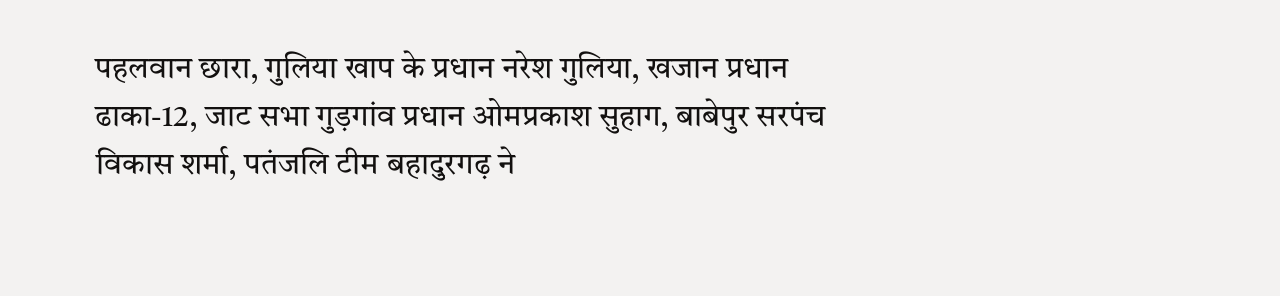पहलवान छारा, गुलिया खाप के प्रधान नरेश गुलिया, खजान प्रधान ढाका-12, जाट सभा गुड़गांव प्रधान ओमप्रकाश सुहाग, बाबेपुर सरपंच विकास शर्मा, पतंजलि टीम बहादुरगढ़ ने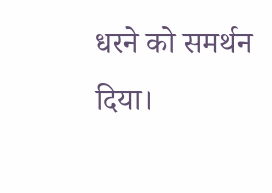धरने को समर्थन दिया।